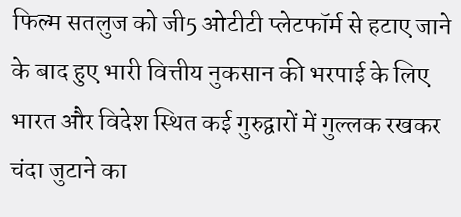फिल्म सतलुज को जी5 ओटीटी प्लेटफॉर्म से हटाए जाने के बाद हुए भारी वित्तीय नुकसान की भरपाई के लिए भारत और विदेश स्थित कई गुरुद्वारों में गुल्लक रखकर चंदा जुटाने का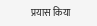प्रयास किया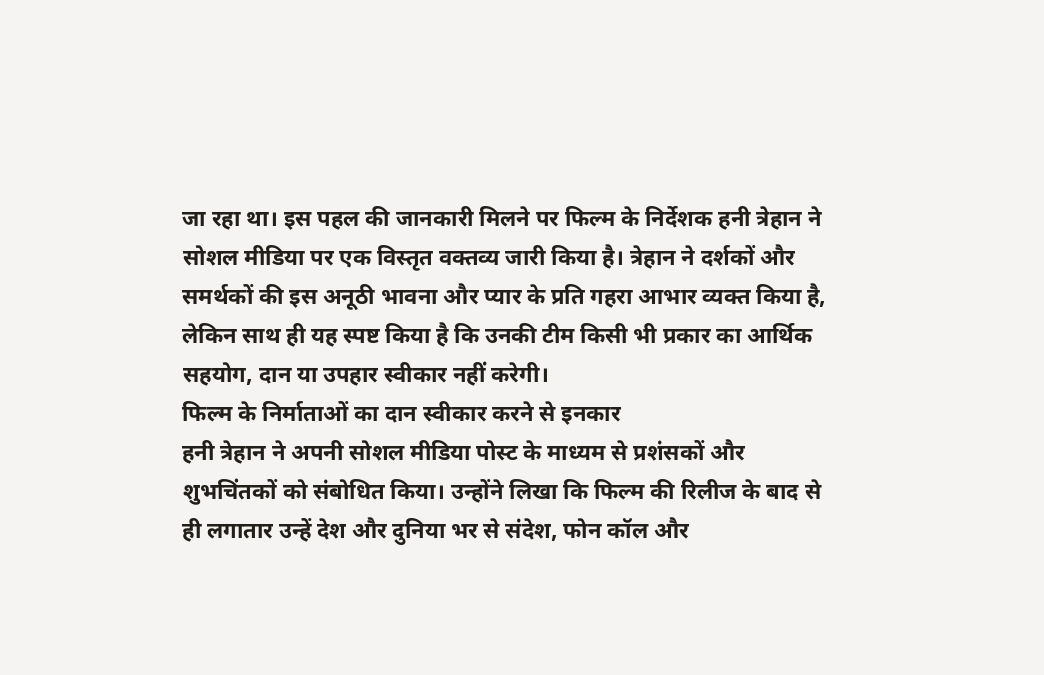जा रहा था। इस पहल की जानकारी मिलने पर फिल्म के निर्देशक हनी त्रेहान ने सोशल मीडिया पर एक विस्तृत वक्तव्य जारी किया है। त्रेहान ने दर्शकों और समर्थकों की इस अनूठी भावना और प्यार के प्रति गहरा आभार व्यक्त किया है, लेकिन साथ ही यह स्पष्ट किया है कि उनकी टीम किसी भी प्रकार का आर्थिक सहयोग, दान या उपहार स्वीकार नहीं करेगी।
फिल्म के निर्माताओं का दान स्वीकार करने से इनकार
हनी त्रेहान ने अपनी सोशल मीडिया पोस्ट के माध्यम से प्रशंसकों और शुभचिंतकों को संबोधित किया। उन्होंने लिखा कि फिल्म की रिलीज के बाद से ही लगातार उन्हें देश और दुनिया भर से संदेश, फोन कॉल और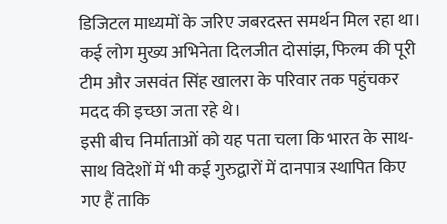डिजिटल माध्यमों के जरिए जबरदस्त समर्थन मिल रहा था। कई लोग मुख्य अभिनेता दिलजीत दोसांझ, फिल्म की पूरी टीम और जसवंत सिंह खालरा के परिवार तक पहुंचकर मदद की इच्छा जता रहे थे।
इसी बीच निर्माताओं को यह पता चला कि भारत के साथ-साथ विदेशों में भी कई गुरुद्वारों में दानपात्र स्थापित किए गए हैं ताकि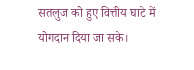सतलुज को हुए वित्तीय घाटे में योगदान दिया जा सके।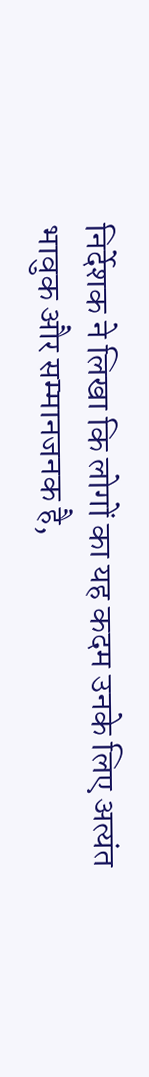निर्देशक ने लिखा कि लोगों का यह कदम उनके लिए अत्यंत भावुक और सम्मानजनक है,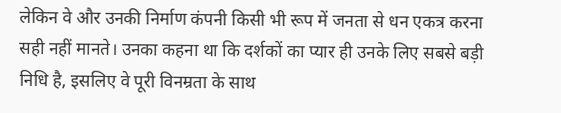लेकिन वे और उनकी निर्माण कंपनी किसी भी रूप में जनता से धन एकत्र करना सही नहीं मानते। उनका कहना था कि दर्शकों का प्यार ही उनके लिए सबसे बड़ी निधि है, इसलिए वे पूरी विनम्रता के साथ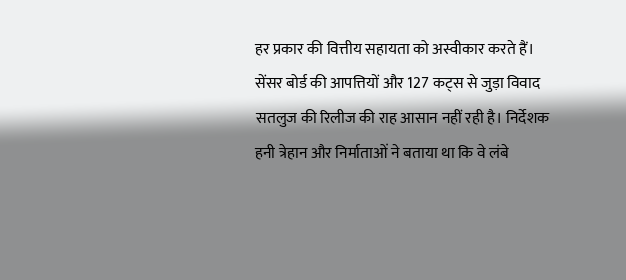हर प्रकार की वित्तीय सहायता को अस्वीकार करते हैं।
सेंसर बोर्ड की आपत्तियों और 127 कट्स से जुड़ा विवाद
सतलुज की रिलीज की राह आसान नहीं रही है। निर्देशक हनी त्रेहान और निर्माताओं ने बताया था कि वे लंबे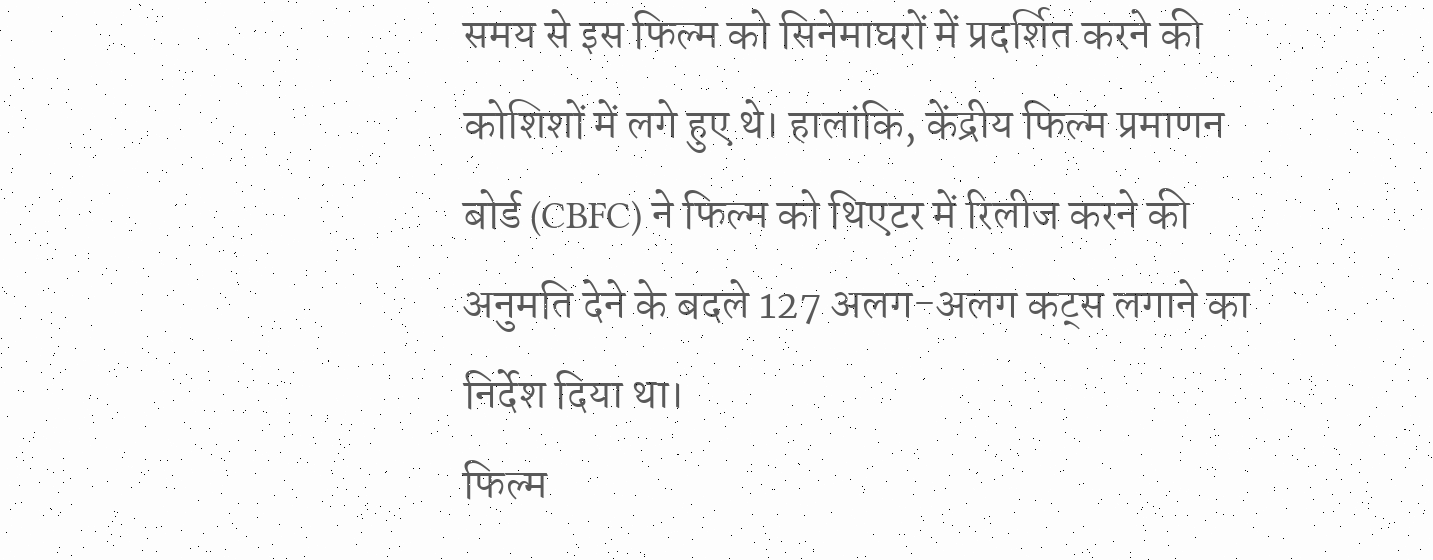समय से इस फिल्म को सिनेमाघरों में प्रदर्शित करने की कोशिशों में लगे हुए थे। हालांकि, केंद्रीय फिल्म प्रमाणन बोर्ड (CBFC) ने फिल्म को थिएटर में रिलीज करने की अनुमति देने के बदले 127 अलग-अलग कट्स लगाने का निर्देश दिया था।
फिल्म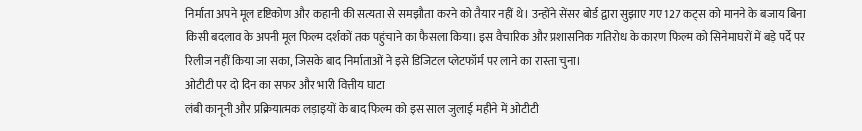निर्माता अपने मूल दृष्टिकोण और कहानी की सत्यता से समझौता करने को तैयार नहीं थे। उन्होंने सेंसर बोर्ड द्वारा सुझाए गए 127 कट्स को मानने के बजाय बिना किसी बदलाव के अपनी मूल फिल्म दर्शकों तक पहुंचाने का फैसला किया। इस वैचारिक और प्रशासनिक गतिरोध के कारण फिल्म को सिनेमाघरों में बड़े पर्दे पर रिलीज नहीं किया जा सका, जिसके बाद निर्माताओं ने इसे डिजिटल प्लेटफॉर्म पर लाने का रास्ता चुना।
ओटीटी पर दो दिन का सफर और भारी वित्तीय घाटा
लंबी कानूनी और प्रक्रियात्मक लड़ाइयों के बाद फिल्म को इस साल जुलाई महीने में ओटीटी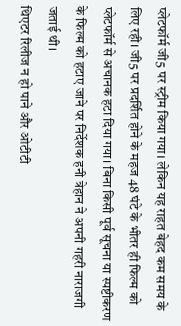प्लेटफॉर्म जी5 पर स्ट्रीम किया गया। लेकिन यह राहत बेहद कम समय के लिए रही। जी5 पर प्रदर्शित होने के महज 48 घंटे के भीतर ही फिल्म को प्लेटफॉर्म से अचानक हटा दिया गया। बिना किसी पूर्व सूचना या स्पष्टीकरण के फिल्म को हटाए जाने पर निर्देशक हनी त्रेहान ने अपनी गहरी नाराजगी जताई थी।
थिएटर रिलीज न हो पाने और ओटीटी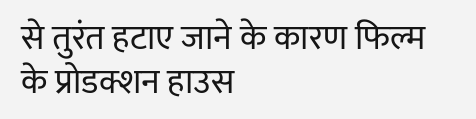से तुरंत हटाए जाने के कारण फिल्म के प्रोडक्शन हाउस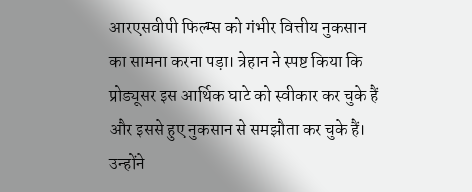आरएसवीपी फिल्म्स को गंभीर वित्तीय नुकसान का सामना करना पड़ा। त्रेहान ने स्पष्ट किया कि प्रोड्यूसर इस आर्थिक घाटे को स्वीकार कर चुके हैं और इससे हुए नुकसान से समझौता कर चुके हैं। उन्होंने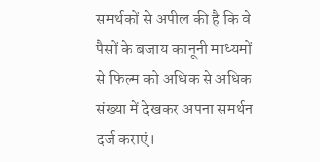समर्थकों से अपील की है कि वे पैसों के बजाय कानूनी माध्यमों से फिल्म को अधिक से अधिक संख्या में देखकर अपना समर्थन दर्ज कराएं।